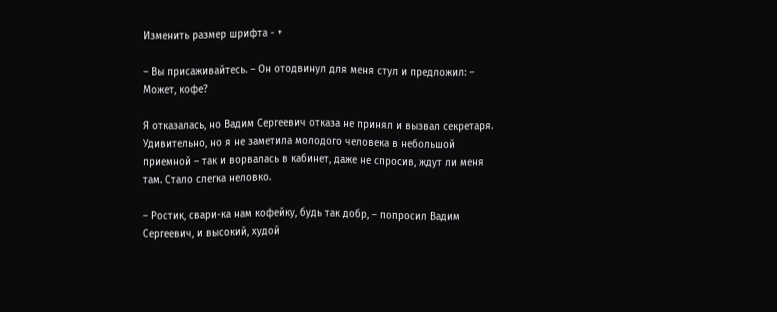Изменить размер шрифта - +

– Вы присаживайтесь. – Он отодвинул для меня стул и предложил: – Может, кофе?

Я отказалась, но Вадим Сергеевич отказа не принял и вызвал секретаря. Удивительно, но я не заметила молодого человека в небольшой приемной – так и ворвалась в кабинет, даже не спросив, ждут ли меня там. Стало слегка неловко.

– Ростик, свари-ка нам кофейку, будь так добр, – попросил Вадим Сергеевич, и высокий, худой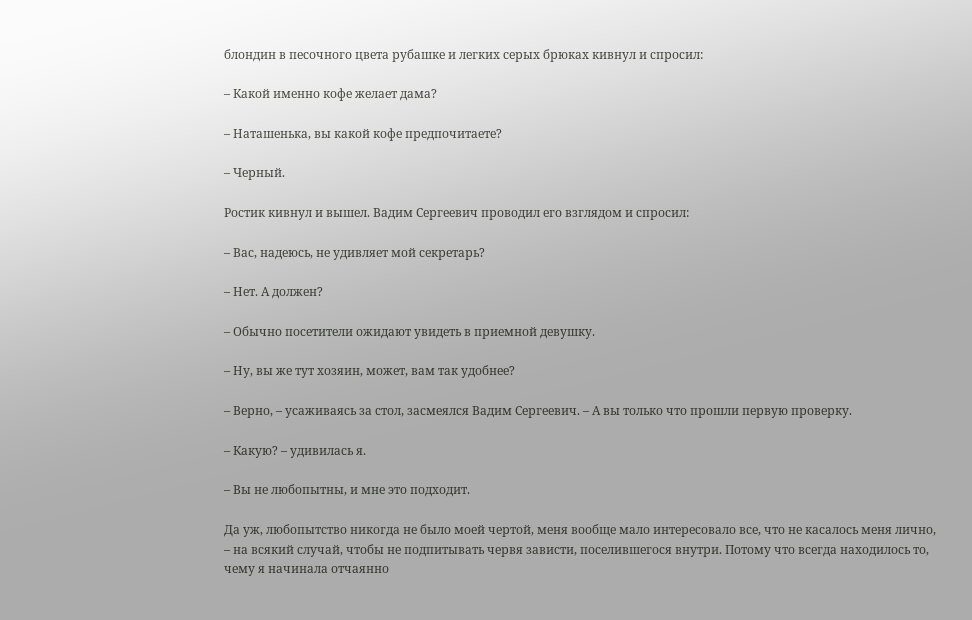блондин в песочного цвета рубашке и легких серых брюках кивнул и спросил:

– Какой именно кофе желает дама?

– Наташенька, вы какой кофе предпочитаете?

– Черный.

Ростик кивнул и вышел. Вадим Сергеевич проводил его взглядом и спросил:

– Вас, надеюсь, не удивляет мой секретарь?

– Нет. А должен?

– Обычно посетители ожидают увидеть в приемной девушку.

– Ну, вы же тут хозяин, может, вам так удобнее?

– Верно, – усаживаясь за стол, засмеялся Вадим Сергеевич. – А вы только что прошли первую проверку.

– Какую? – удивилась я.

– Вы не любопытны, и мне это подходит.

Да уж, любопытство никогда не было моей чертой, меня вообще мало интересовало все, что не касалось меня лично, – на всякий случай, чтобы не подпитывать червя зависти, поселившегося внутри. Потому что всегда находилось то, чему я начинала отчаянно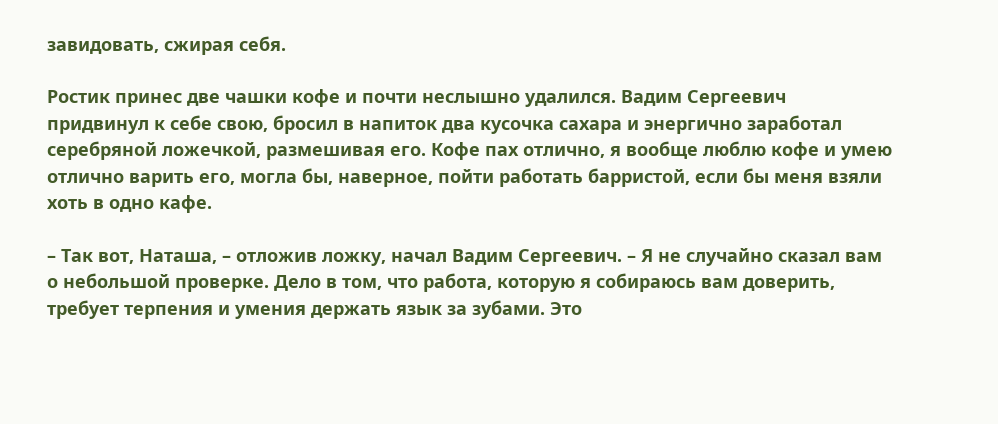завидовать, сжирая себя.

Ростик принес две чашки кофе и почти неслышно удалился. Вадим Сергеевич придвинул к себе свою, бросил в напиток два кусочка сахара и энергично заработал серебряной ложечкой, размешивая его. Кофе пах отлично, я вообще люблю кофе и умею отлично варить его, могла бы, наверное, пойти работать барристой, если бы меня взяли хоть в одно кафе.

– Так вот, Наташа, – отложив ложку, начал Вадим Сергеевич. – Я не случайно сказал вам о небольшой проверке. Дело в том, что работа, которую я собираюсь вам доверить, требует терпения и умения держать язык за зубами. Это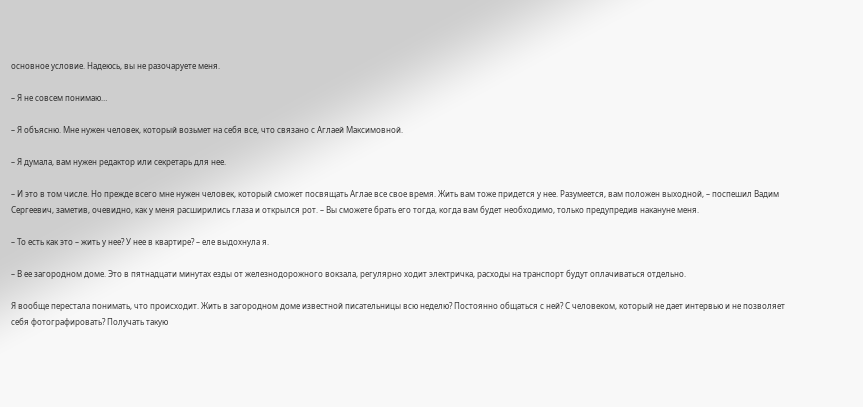основное условие. Надеюсь, вы не разочаруете меня.

– Я не совсем понимаю…

– Я объясню. Мне нужен человек, который возьмет на себя все, что связано с Аглаей Максимовной.

– Я думала, вам нужен редактор или секретарь для нее.

– И это в том числе. Но прежде всего мне нужен человек, который сможет посвящать Аглае все свое время. Жить вам тоже придется у нее. Разумеется, вам положен выходной, – поспешил Вадим Сергеевич, заметив, очевидно, как у меня расширились глаза и открылся рот. – Вы сможете брать его тогда, когда вам будет необходимо, только предупредив накануне меня.

– То есть как это – жить у нее? У нее в квартире? – еле выдохнула я.

– В ее загородном доме. Это в пятнадцати минутах езды от железнодорожного вокзала, регулярно ходит электричка, расходы на транспорт будут оплачиваться отдельно.

Я вообще перестала понимать, что происходит. Жить в загородном доме известной писательницы всю неделю? Постоянно общаться с ней? С человеком, который не дает интервью и не позволяет себя фотографировать? Получать такую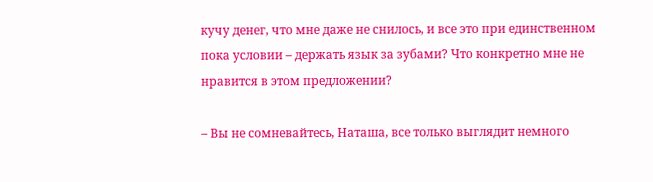кучу денег, что мне даже не снилось, и все это при единственном пока условии – держать язык за зубами? Что конкретно мне не нравится в этом предложении?

– Вы не сомневайтесь, Наташа, все только выглядит немного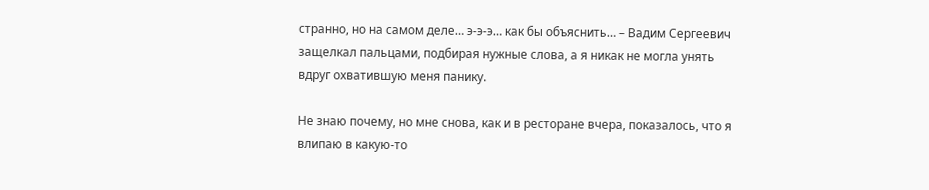странно, но на самом деле… э-э-э… как бы объяснить… – Вадим Сергеевич защелкал пальцами, подбирая нужные слова, а я никак не могла унять вдруг охватившую меня панику.

Не знаю почему, но мне снова, как и в ресторане вчера, показалось, что я влипаю в какую-то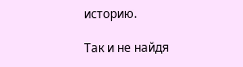историю.

Так и не найдя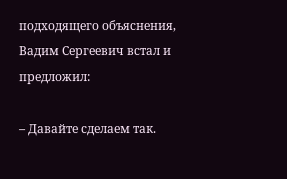подходящего объяснения, Вадим Сергеевич встал и предложил:

– Давайте сделаем так.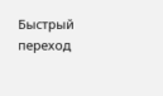Быстрый переход